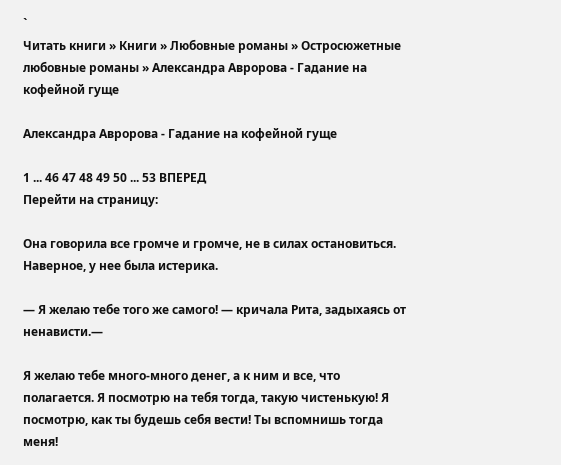`
Читать книги » Книги » Любовные романы » Остросюжетные любовные романы » Александра Авророва - Гадание на кофейной гуще

Александра Авророва - Гадание на кофейной гуще

1 ... 46 47 48 49 50 ... 53 ВПЕРЕД
Перейти на страницу:

Она говорила все громче и громче, не в силах остановиться. Наверное, у нее была истерика.

— Я желаю тебе того же самого! — кричала Рита, задыхаясь от ненависти.—

Я желаю тебе много-много денег, а к ним и все, что полагается. Я посмотрю на тебя тогда, такую чистенькую! Я посмотрю, как ты будешь себя вести! Ты вспомнишь тогда меня!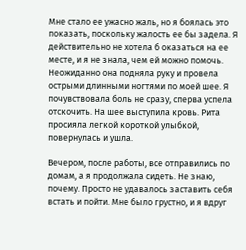Мне стало ее ужасно жаль, но я боялась это показать, поскольку жалость ее бы задела. Я действительно не хотела б оказаться на ее месте, и я не знала, чем ей можно помочь. Неожиданно она подняла руку и провела острыми длинными ногтями по моей шее. Я почувствовала боль не сразу, сперва успела отскочить. На шее выступила кровь. Рита просияла легкой короткой улыбкой, повернулась и ушла.

Вечером, после работы, все отправились по домам, а я продолжала сидеть. Не знаю, почему. Просто не удавалось заставить себя встать и пойти. Мне было грустно, и я вдруг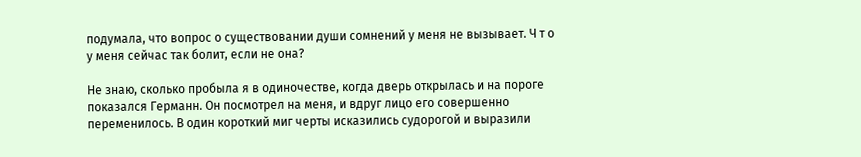подумала, что вопрос о существовании души сомнений у меня не вызывает. Ч т о у меня сейчас так болит, если не она?

Не знаю, сколько пробыла я в одиночестве, когда дверь открылась и на пороге показался Германн. Он посмотрел на меня, и вдруг лицо его совершенно переменилось. В один короткий миг черты исказились судорогой и выразили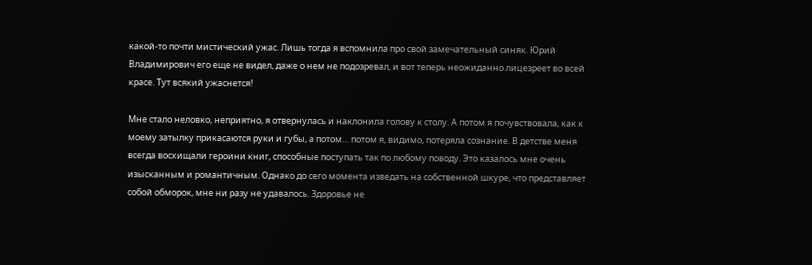какой-то почти мистический ужас. Лишь тогда я вспомнила про свой замечательный синяк. Юрий Владимирович его еще не видел, даже о нем не подозревал, и вот теперь неожиданно лицезреет во всей красе. Тут всякий ужаснется!

Мне стало неловко, неприятно, я отвернулась и наклонила голову к столу. А потом я почувствовала, как к моему затылку прикасаются руки и губы, а потом… потом я, видимо, потеряла сознание. В детстве меня всегда восхищали героини книг, способные поступать так по любому поводу. Это казалось мне очень изысканным и романтичным. Однако до сего момента изведать на собственной шкуре, что представляет собой обморок, мне ни разу не удавалось. Здоровье не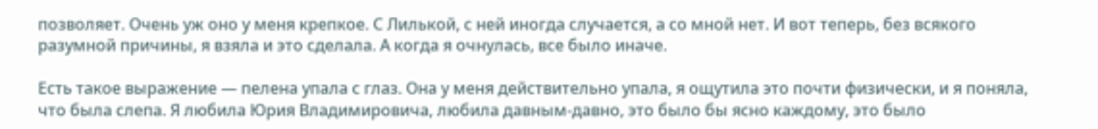позволяет. Очень уж оно у меня крепкое. С Лилькой, с ней иногда случается, а со мной нет. И вот теперь, без всякого разумной причины, я взяла и это сделала. А когда я очнулась, все было иначе.

Есть такое выражение — пелена упала с глаз. Она у меня действительно упала, я ощутила это почти физически, и я поняла, что была слепа. Я любила Юрия Владимировича, любила давным-давно, это было бы ясно каждому, это было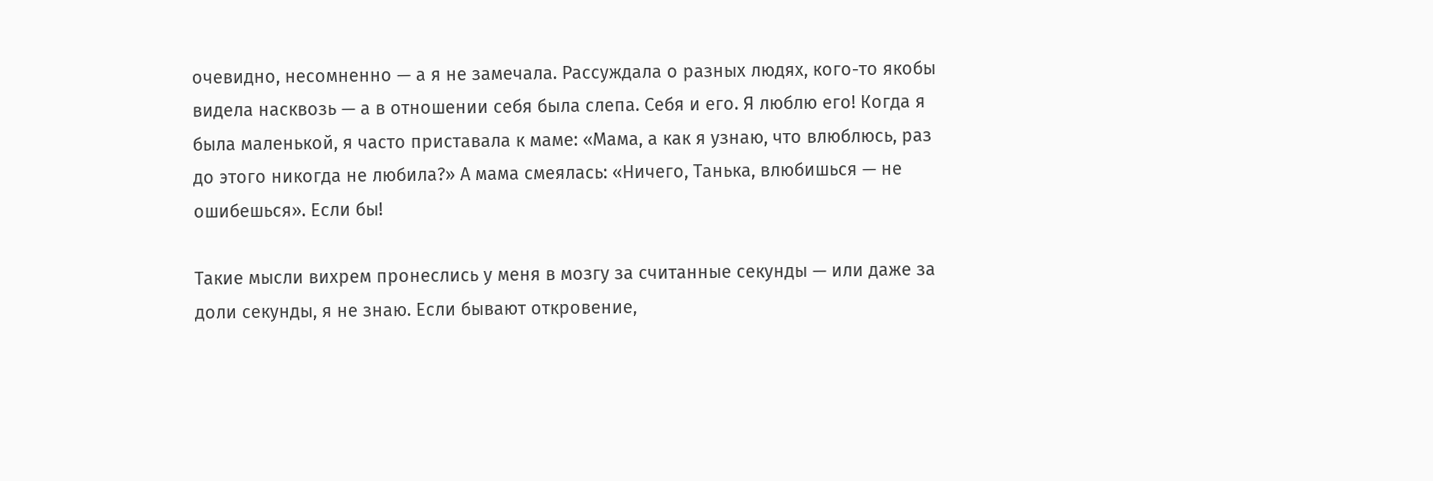очевидно, несомненно — а я не замечала. Рассуждала о разных людях, кого-то якобы видела насквозь — а в отношении себя была слепа. Себя и его. Я люблю его! Когда я была маленькой, я часто приставала к маме: «Мама, а как я узнаю, что влюблюсь, раз до этого никогда не любила?» А мама смеялась: «Ничего, Танька, влюбишься — не ошибешься». Если бы!

Такие мысли вихрем пронеслись у меня в мозгу за считанные секунды — или даже за доли секунды, я не знаю. Если бывают откровение,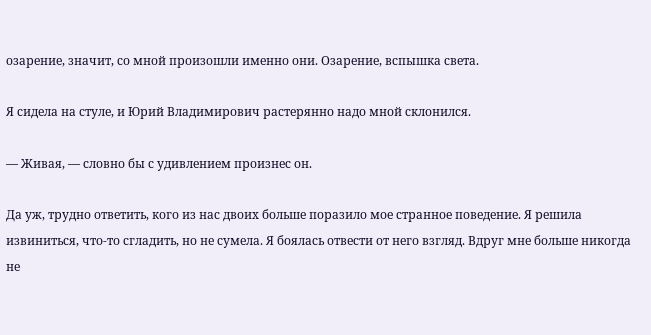озарение, значит, со мной произошли именно они. Озарение, вспышка света.

Я сидела на стуле, и Юрий Владимирович растерянно надо мной склонился.

— Живая, — словно бы с удивлением произнес он.

Да уж, трудно ответить, кого из нас двоих больше поразило мое странное поведение. Я решила извиниться, что-то сгладить, но не сумела. Я боялась отвести от него взгляд. Вдруг мне больше никогда не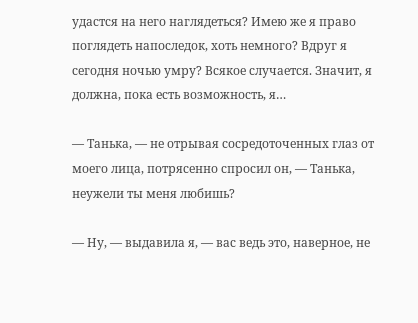удастся на него наглядеться? Имею же я право поглядеть напоследок, хоть немного? Вдруг я сегодня ночью умру? Всякое случается. Значит, я должна, пока есть возможность, я…

— Танька, — не отрывая сосредоточенных глаз от моего лица, потрясенно спросил он, — Танька, неужели ты меня любишь?

— Ну, — выдавила я, — вас ведь это, наверное, не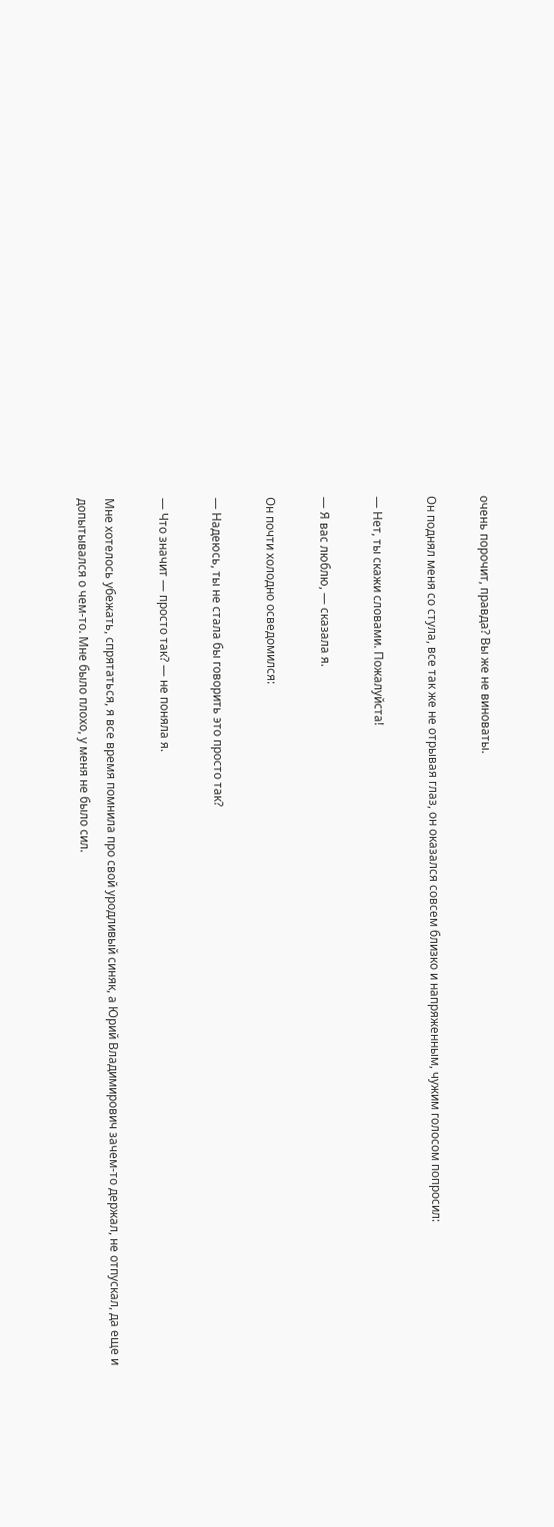очень порочит, правда? Вы же не виноваты.

Он поднял меня со стула, все так же не отрывая глаз, он оказался совсем близко и напряженным, чужим голосом попросил:

— Нет, ты скажи словами. Пожалуйста!

— Я вас люблю, — сказала я.

Он почти холодно осведомился:

— Надеюсь, ты не стала бы говорить это просто так?

— Что значит — просто так? — не поняла я.

Мне хотелось убежать, спрятаться, я все время помнила про свой уродливый синяк, а Юрий Владимирович зачем-то держал, не отпускал, да еще и допытывался о чем-то. Мне было плохо, у меня не было сил.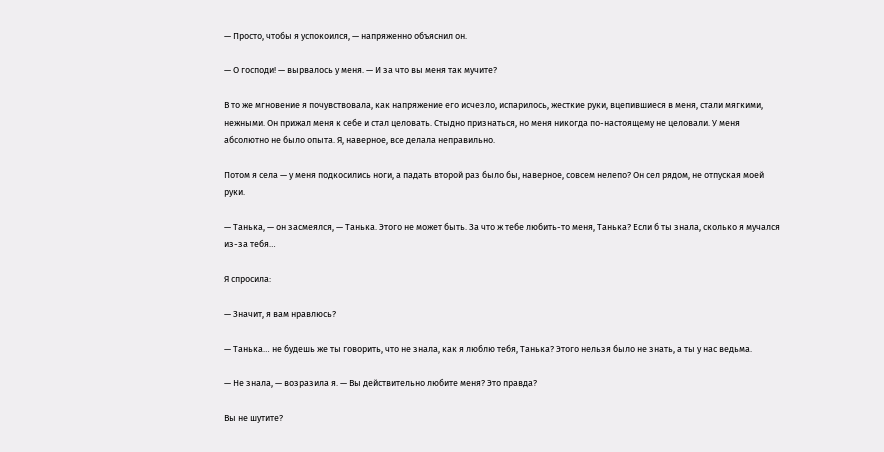— Просто, чтобы я успокоился, — напряженно объяснил он.

— О господи! — вырвалось у меня. — И за что вы меня так мучите?

В то же мгновение я почувствовала, как напряжение его исчезло, испарилось, жесткие руки, вцепившиеся в меня, стали мягкими, нежными. Он прижал меня к себе и стал целовать. Стыдно признаться, но меня никогда по-настоящему не целовали. У меня абсолютно не было опыта. Я, наверное, все делала неправильно.

Потом я села — у меня подкосились ноги, а падать второй раз было бы, наверное, совсем нелепо? Он сел рядом, не отпуская моей руки.

— Танька, — он засмеялся, — Танька. Этого не может быть. За что ж тебе любить-то меня, Танька? Если б ты знала, сколько я мучался из-за тебя…

Я спросила:

— Значит, я вам нравлюсь?

— Танька… не будешь же ты говорить, что не знала, как я люблю тебя, Танька? Этого нельзя было не знать, а ты у нас ведьма.

— Не знала, — возразила я. — Вы действительно любите меня? Это правда?

Вы не шутите?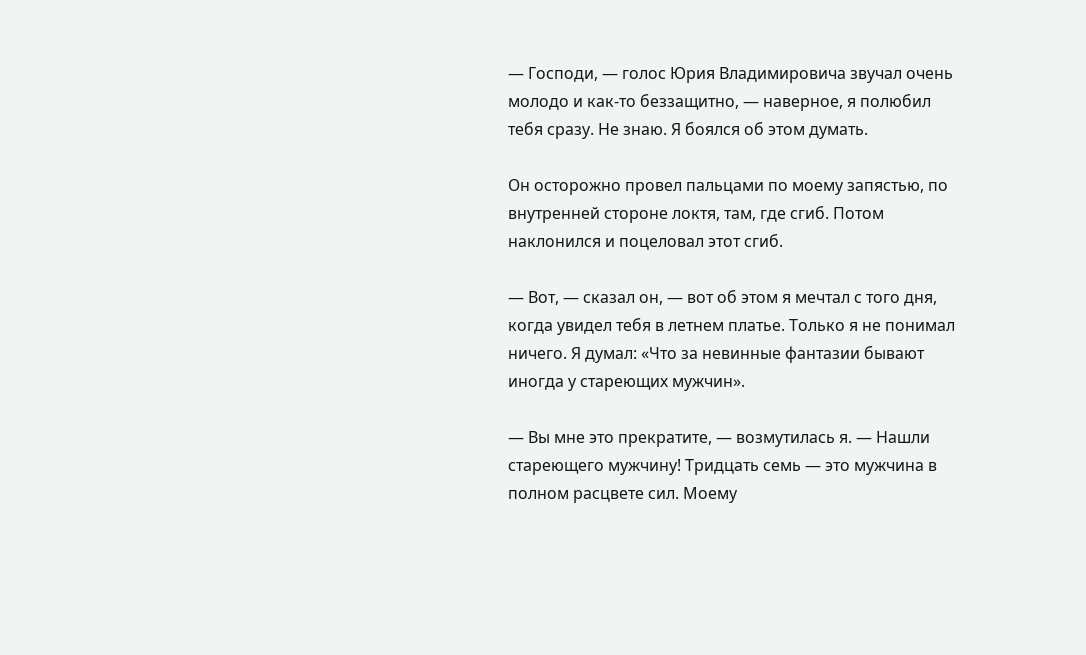— Господи, — голос Юрия Владимировича звучал очень молодо и как-то беззащитно, — наверное, я полюбил тебя сразу. Не знаю. Я боялся об этом думать.

Он осторожно провел пальцами по моему запястью, по внутренней стороне локтя, там, где сгиб. Потом наклонился и поцеловал этот сгиб.

— Вот, — сказал он, — вот об этом я мечтал с того дня, когда увидел тебя в летнем платье. Только я не понимал ничего. Я думал: «Что за невинные фантазии бывают иногда у стареющих мужчин».

— Вы мне это прекратите, — возмутилась я. — Нашли стареющего мужчину! Тридцать семь — это мужчина в полном расцвете сил. Моему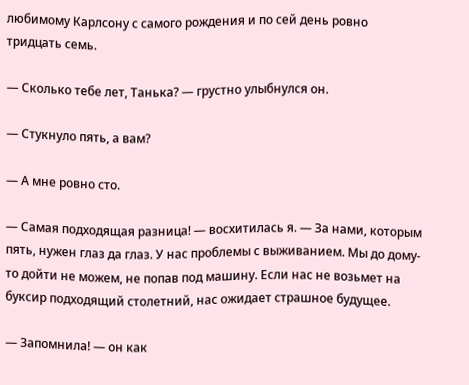любимому Карлсону с самого рождения и по сей день ровно тридцать семь.

— Сколько тебе лет, Танька? — грустно улыбнулся он.

— Стукнуло пять, а вам?

— А мне ровно сто.

— Самая подходящая разница! — восхитилась я. — За нами, которым пять, нужен глаз да глаз. У нас проблемы с выживанием. Мы до дому-то дойти не можем, не попав под машину. Если нас не возьмет на буксир подходящий столетний, нас ожидает страшное будущее.

— Запомнила! — он как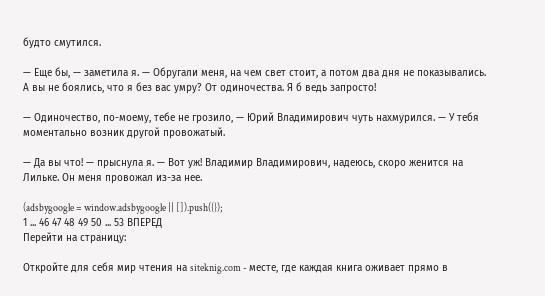будто смутился.

— Еще бы, — заметила я. — Обругали меня, на чем свет стоит, а потом два дня не показывались. А вы не боялись, что я без вас умру? От одиночества. Я б ведь запросто!

— Одиночество, по-моему, тебе не грозило, — Юрий Владимирович чуть нахмурился. — У тебя моментально возник другой провожатый.

— Да вы что! — прыснула я. — Вот уж! Владимир Владимирович, надеюсь, скоро женится на Лильке. Он меня провожал из-за нее.

(adsbygoogle = window.adsbygoogle || []).push({});
1 ... 46 47 48 49 50 ... 53 ВПЕРЕД
Перейти на страницу:

Откройте для себя мир чтения на siteknig.com - месте, где каждая книга оживает прямо в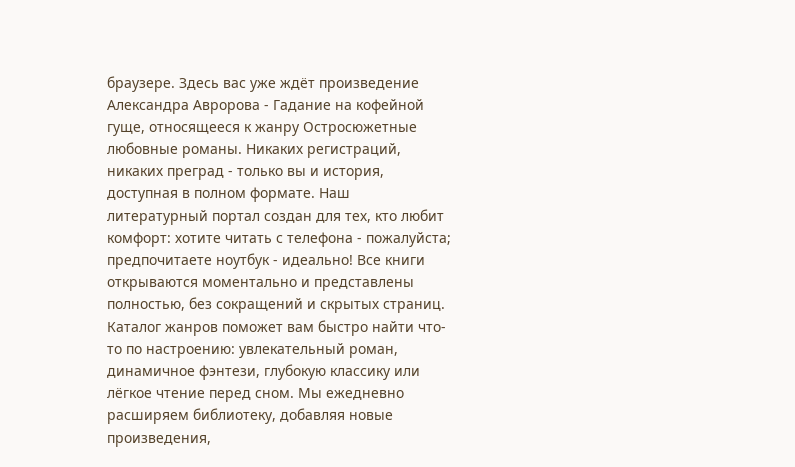браузере. Здесь вас уже ждёт произведение Александра Авророва - Гадание на кофейной гуще, относящееся к жанру Остросюжетные любовные романы. Никаких регистраций, никаких преград - только вы и история, доступная в полном формате. Наш литературный портал создан для тех, кто любит комфорт: хотите читать с телефона - пожалуйста; предпочитаете ноутбук - идеально! Все книги открываются моментально и представлены полностью, без сокращений и скрытых страниц. Каталог жанров поможет вам быстро найти что-то по настроению: увлекательный роман, динамичное фэнтези, глубокую классику или лёгкое чтение перед сном. Мы ежедневно расширяем библиотеку, добавляя новые произведения,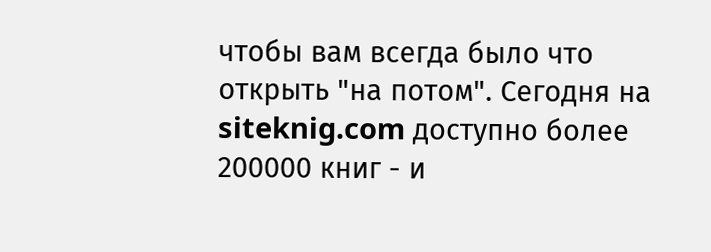чтобы вам всегда было что открыть "на потом". Сегодня на siteknig.com доступно более 200000 книг - и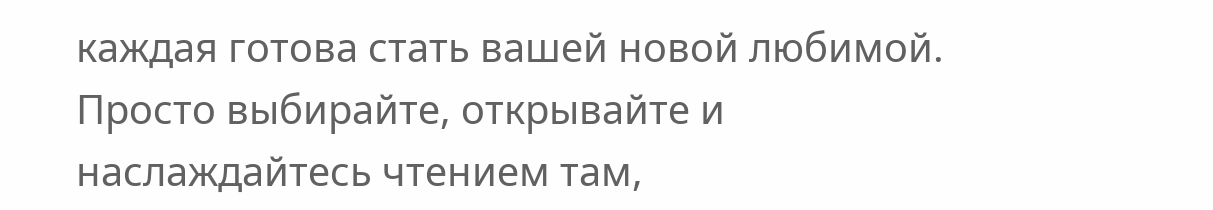каждая готова стать вашей новой любимой. Просто выбирайте, открывайте и наслаждайтесь чтением там,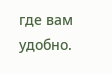где вам удобно.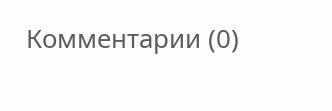Комментарии (0)